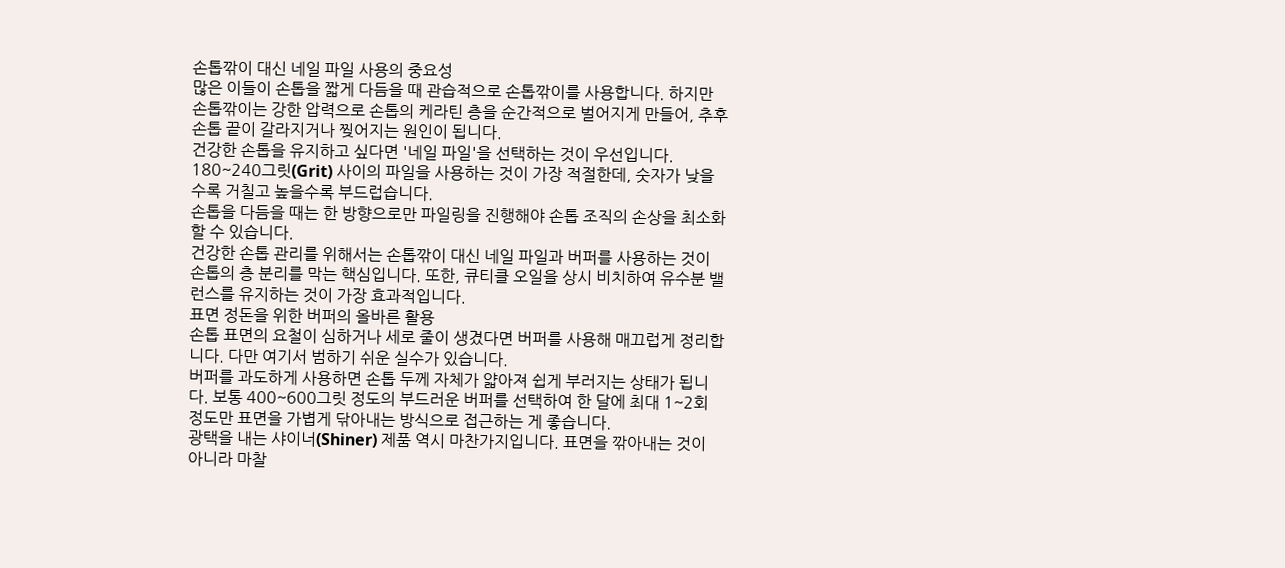손톱깎이 대신 네일 파일 사용의 중요성
많은 이들이 손톱을 짧게 다듬을 때 관습적으로 손톱깎이를 사용합니다. 하지만 손톱깎이는 강한 압력으로 손톱의 케라틴 층을 순간적으로 벌어지게 만들어, 추후 손톱 끝이 갈라지거나 찢어지는 원인이 됩니다.
건강한 손톱을 유지하고 싶다면 '네일 파일'을 선택하는 것이 우선입니다. 180~240그릿(Grit) 사이의 파일을 사용하는 것이 가장 적절한데, 숫자가 낮을수록 거칠고 높을수록 부드럽습니다.
손톱을 다듬을 때는 한 방향으로만 파일링을 진행해야 손톱 조직의 손상을 최소화할 수 있습니다.
건강한 손톱 관리를 위해서는 손톱깎이 대신 네일 파일과 버퍼를 사용하는 것이 손톱의 층 분리를 막는 핵심입니다. 또한, 큐티클 오일을 상시 비치하여 유수분 밸런스를 유지하는 것이 가장 효과적입니다.
표면 정돈을 위한 버퍼의 올바른 활용
손톱 표면의 요철이 심하거나 세로 줄이 생겼다면 버퍼를 사용해 매끄럽게 정리합니다. 다만 여기서 범하기 쉬운 실수가 있습니다.
버퍼를 과도하게 사용하면 손톱 두께 자체가 얇아져 쉽게 부러지는 상태가 됩니다. 보통 400~600그릿 정도의 부드러운 버퍼를 선택하여 한 달에 최대 1~2회 정도만 표면을 가볍게 닦아내는 방식으로 접근하는 게 좋습니다.
광택을 내는 샤이너(Shiner) 제품 역시 마찬가지입니다. 표면을 깎아내는 것이 아니라 마찰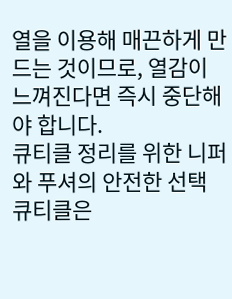열을 이용해 매끈하게 만드는 것이므로, 열감이 느껴진다면 즉시 중단해야 합니다.
큐티클 정리를 위한 니퍼와 푸셔의 안전한 선택
큐티클은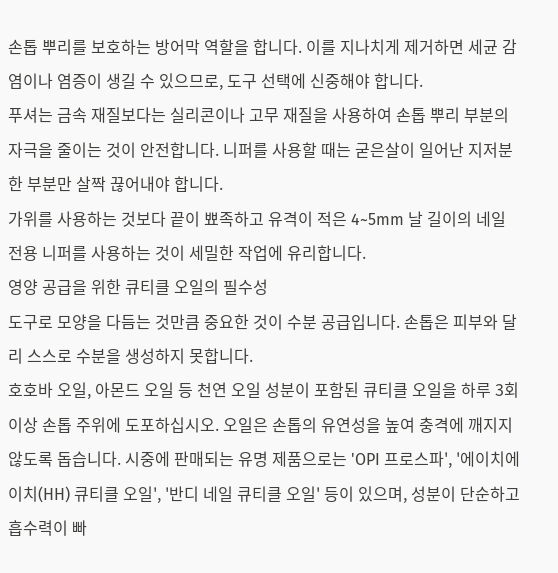손톱 뿌리를 보호하는 방어막 역할을 합니다. 이를 지나치게 제거하면 세균 감염이나 염증이 생길 수 있으므로, 도구 선택에 신중해야 합니다.
푸셔는 금속 재질보다는 실리콘이나 고무 재질을 사용하여 손톱 뿌리 부분의 자극을 줄이는 것이 안전합니다. 니퍼를 사용할 때는 굳은살이 일어난 지저분한 부분만 살짝 끊어내야 합니다.
가위를 사용하는 것보다 끝이 뾰족하고 유격이 적은 4~5mm 날 길이의 네일 전용 니퍼를 사용하는 것이 세밀한 작업에 유리합니다.
영양 공급을 위한 큐티클 오일의 필수성
도구로 모양을 다듬는 것만큼 중요한 것이 수분 공급입니다. 손톱은 피부와 달리 스스로 수분을 생성하지 못합니다.
호호바 오일, 아몬드 오일 등 천연 오일 성분이 포함된 큐티클 오일을 하루 3회 이상 손톱 주위에 도포하십시오. 오일은 손톱의 유연성을 높여 충격에 깨지지 않도록 돕습니다. 시중에 판매되는 유명 제품으로는 'OPI 프로스파', '에이치에이치(HH) 큐티클 오일', '반디 네일 큐티클 오일' 등이 있으며, 성분이 단순하고 흡수력이 빠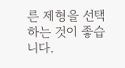른 제형을 선택하는 것이 좋습니다.